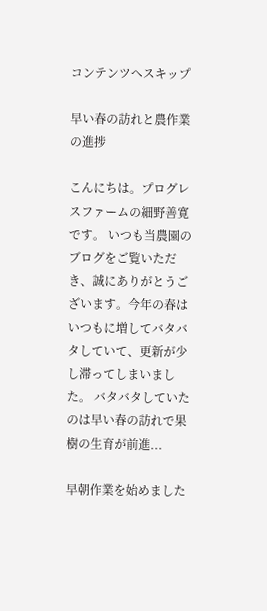コンテンツへスキップ

早い春の訪れと農作業の進捗

こんにちは。プログレスファームの細野善寛です。 いつも当農園のブログをご覧いただき、誠にありがとうございます。今年の春はいつもに増してバタバタしていて、更新が少し滞ってしまいました。 バタバタしていたのは早い春の訪れで果樹の生育が前進...

早朝作業を始めました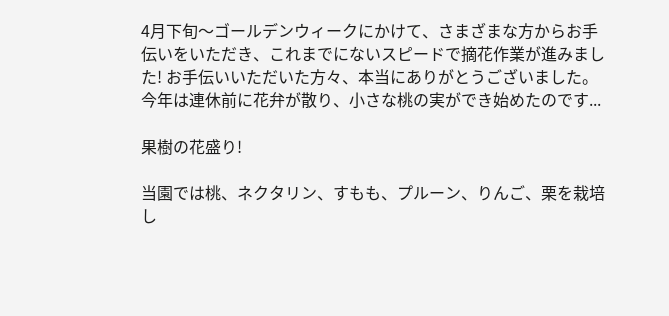4月下旬〜ゴールデンウィークにかけて、さまざまな方からお手伝いをいただき、これまでにないスピードで摘花作業が進みました! お手伝いいただいた方々、本当にありがとうございました。 今年は連休前に花弁が散り、小さな桃の実ができ始めたのです...

果樹の花盛り!

当園では桃、ネクタリン、すもも、プルーン、りんご、栗を栽培し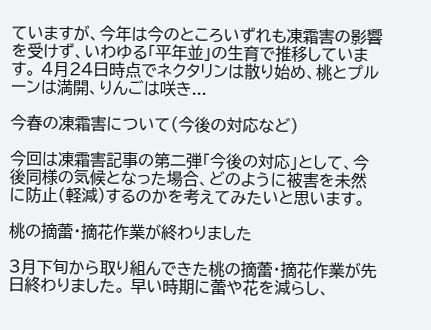ていますが、今年は今のところいずれも凍霜害の影響を受けず、いわゆる「平年並」の生育で推移しています。 4月24日時点でネクタリンは散り始め、桃とプルーンは満開、りんごは咲き...

今春の凍霜害について(今後の対応など)

今回は凍霜害記事の第二弾「今後の対応」として、今後同様の気候となった場合、どのように被害を未然に防止(軽減)するのかを考えてみたいと思います。

桃の摘蕾・摘花作業が終わりました

3月下旬から取り組んできた桃の摘蕾・摘花作業が先日終わりました。 早い時期に蕾や花を減らし、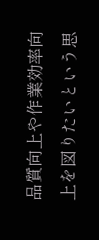品質向上や作業効率向上を図りたいという思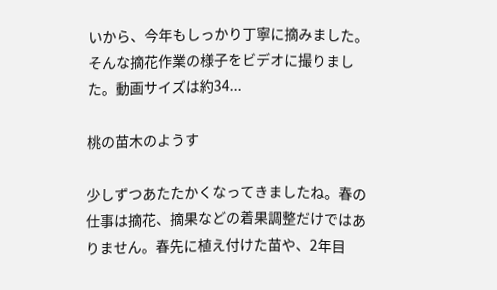いから、今年もしっかり丁寧に摘みました。 そんな摘花作業の様子をビデオに撮りました。動画サイズは約34...

桃の苗木のようす

少しずつあたたかくなってきましたね。春の仕事は摘花、摘果などの着果調整だけではありません。春先に植え付けた苗や、2年目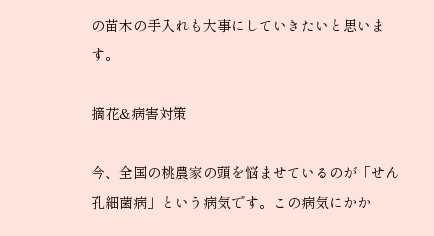の苗木の手入れも大事にしていきたいと思います。

摘花&病害対策

今、全国の桃農家の頭を悩ませているのが「せん孔細菌病」という病気です。この病気にかか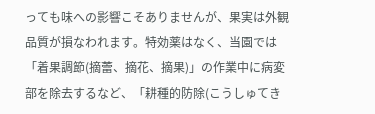っても味への影響こそありませんが、果実は外観品質が損なわれます。特効薬はなく、当園では「着果調節(摘蕾、摘花、摘果)」の作業中に病変部を除去するなど、「耕種的防除(こうしゅてき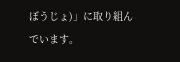ぼうじょ)」に取り組んでいます。